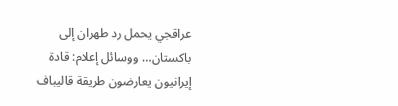عراقجي يحمل رد طهران إلى باكستان… ووسائل إعلام: قادة إيرانيون يعارضون طريقة قاليباف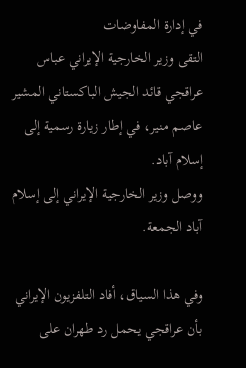في إدارة المفاوضات
التقى وزير الخارجية الإيراني عباس عراقجي قائد الجيش الباكستاني المشير عاصم منير، في إطار زيارة رسمية إلى إسلام آباد.
ووصل وزير الخارجية الإيراني إلى إسلام آباد الجمعة.

وفي هذا السياق، أفاد التلفزيون الإيراني بأن عراقجي يحمل رد طهران على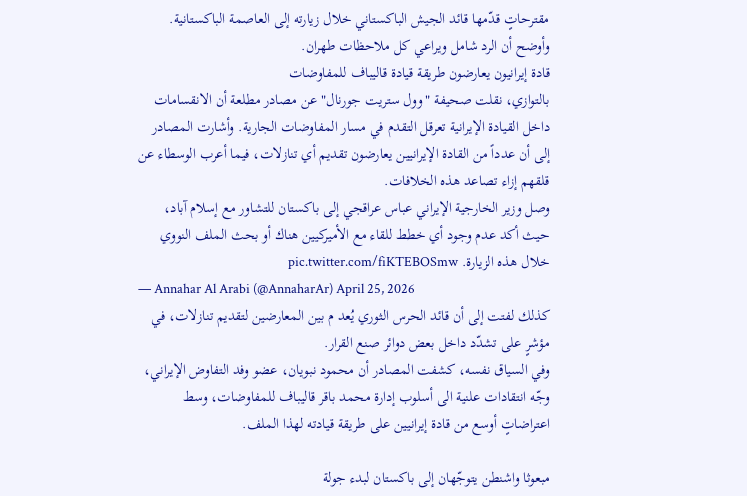مقترحاتٍ قدّمها قائد الجيش الباكستاني خلال زيارته إلى العاصمة الباكستانية.
وأوضح أن الرد شامل ويراعي كل ملاحظات طهران.
قادة إيرانيون يعارضون طريقة قيادة قاليباف للمفاوضات
بالتوازي، نقلت صحيفة "وول ستريت جورنال" عن مصادر مطلعة أن الانقسامات داخل القيادة الإيرانية تعرقل التقدم في مسار المفاوضات الجارية. وأشارت المصادر إلى أن عدداً من القادة الإيرانيين يعارضون تقديم أي تنازلات، فيما أعرب الوسطاء عن قلقهم إزاء تصاعد هذه الخلافات.
وصل وزير الخارجية الإيراني عباس عراقجي إلى باكستان للتشاور مع إسلام آباد، حيث أكد عدم وجود أي خطط للقاء مع الأميركيين هناك أو بحث الملف النووي خلال هذه الزيارة. pic.twitter.com/fiKTEBOSmw
— Annahar Al Arabi (@AnnaharAr) April 25, 2026
كذلك لفتت إلى أن قائد الحرس الثوري يُعد م بين المعارضين لتقديم تنازلات، في مؤشرٍ على تشدّد داخل بعض دوائر صنع القرار.
وفي السياق نفسه، كشفت المصادر أن محمود نبويان، عضو وفد التفاوض الإيراني، وجّه انتقادات علنية الى أسلوب إدارة محمد باقر قاليباف للمفاوضات، وسط اعتراضاتٍ أوسع من قادة إيرانيين على طريقة قيادته لهذا الملف.

مبعوثا واشنطن يتوجّهان إلى باكستان لبدء جولة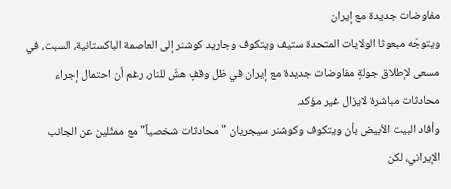مفاوضات جديدة مع إيران
ويتوجّه مبعوثا الولايات المتحدة ستيف ويتكوف وجاريد كوشنر إلى العاصمة الباكستانية، السبت، في مسعى لإطلاق جولةٍ مفاوضات جديدة مع إيران في ظل وقفٍ هشّ للنار، رغم أن احتمال إجراء محادثات مباشرة لايزال غير مؤكد.
وأفاد البيت الأبيض بأن ويتكوف وكوشنر سيجريان "محادثات شخصياً" مع ممثّلين عن الجانب الإيراني، لكن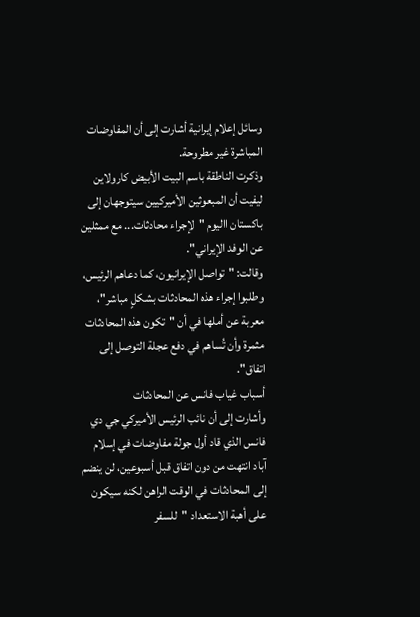وسائل إعلام إيرانية أشارت إلى أن المفاوضات المباشرة غير مطروحة.
وذكرت الناطقة باسم البيت الأبيض كارولاين ليفيت أن المبعوثين الأميركيين سيتوجهان إلى باكستان االيوم "لإجراء محادثات... مع ممثلين عن الوفد الإيراني".
وقالت: "تواصل الإيرانيون، كما دعاهم الرئيس، وطلبوا إجراء هذه المحادثات بشكلٍ مباشر"، معربة عن أملها في أن "تكون هذه المحادثات مثمرة وأن تُساهم في دفع عجلة التوصل إلى اتفاق".
أسباب غياب فانس عن المحادثات
وأشارت إلى أن نائب الرئيس الأميركي جي دي فانس الذي قاد أول جولة مفاوضات في إسلام آباد انتهت من دون اتفاق قبل أسبوعين، لن ينضم إلى المحادثات في الوقت الراهن لكنه سيكون على أهبة الاستعداد "للسفر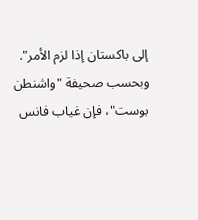إلى باكستان إذا لزم الأمر".
وبحسب صحيفة "واشنطن بوست"، فإن غياب فانس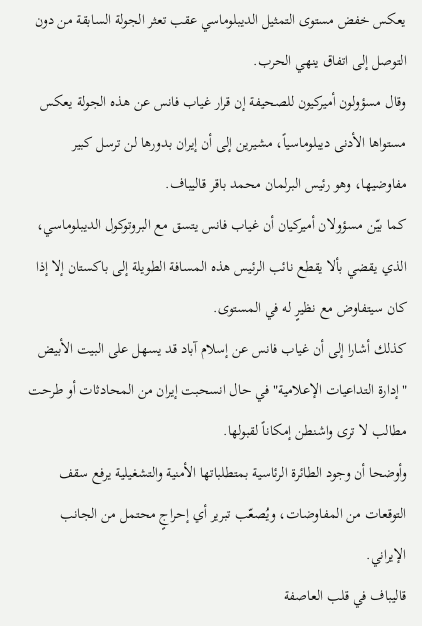يعكس خفض مستوى التمثيل الديبلوماسي عقب تعثر الجولة السابقة من دون التوصل إلى اتفاق ينهي الحرب.
وقال مسؤولون أميركيون للصحيفة إن قرار غياب فانس عن هذه الجولة يعكس مستواها الأدنى ديبلوماسياً، مشيرين إلى أن إيران بدورها لن ترسل كبير مفاوضيها، وهو رئيس البرلمان محمد باقر قاليباف.
كما بيّن مسؤولان أميركيان أن غياب فانس يتسق مع البروتوكول الديبلوماسي، الذي يقضي بألا يقطع نائب الرئيس هذه المسافة الطويلة إلى باكستان إلا إذا كان سيتفاوض مع نظيرٍ له في المستوى.
كذلك أشارا إلى أن غياب فانس عن إسلام آباد قد يسهل على البيت الأبيض "إدارة التداعيات الإعلامية" في حال انسحبت إيران من المحادثات أو طرحت مطالب لا ترى واشنطن إمكاناً لقبولها.
وأوضحا أن وجود الطائرة الرئاسية بمتطلباتها الأمنية والتشغيلية يرفع سقف التوقعات من المفاوضات، ويُصعّب تبرير أي إحراجٍ محتمل من الجانب الإيراني.
قاليباف في قلب العاصفة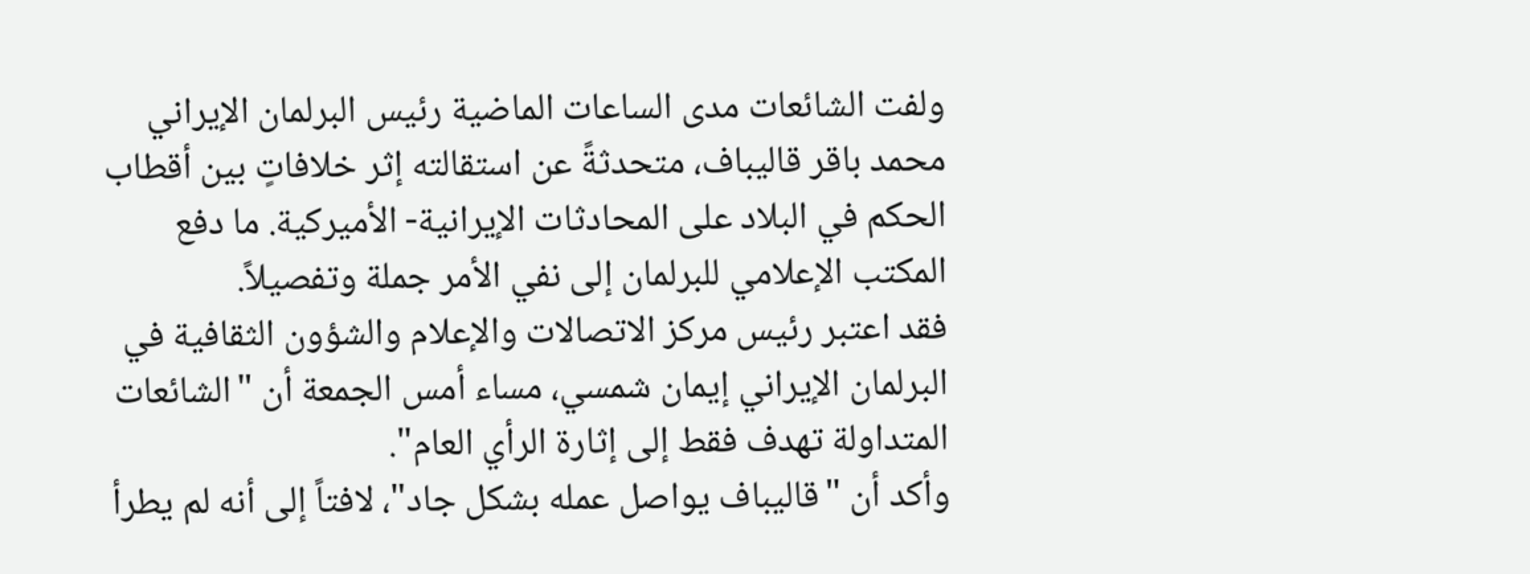ولفت الشائعات مدى الساعات الماضية رئيس البرلمان الإيراني محمد باقر قاليباف، متحدثةً عن استقالته إثر خلافاتٍ بين أقطاب الحكم في البلاد على المحادثات الإيرانية- الأميركية. ما دفع المكتب الإعلامي للبرلمان إلى نفي الأمر جملة وتفصيلاً.
فقد اعتبر رئيس مركز الاتصالات والإعلام والشؤون الثقافية في البرلمان الإيراني إيمان شمسي، مساء أمس الجمعة أن "الشائعات المتداولة تهدف فقط إلى إثارة الرأي العام".
وأكد أن "قاليباف يواصل عمله بشكل جاد"، لافتاً إلى أنه لم يطرأ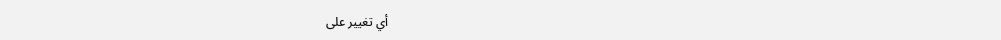أي تغيير على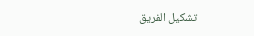تشكيل الفريق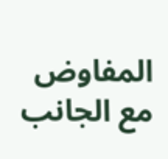المفاوض مع الجانب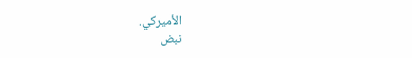الأميركي.
نبض